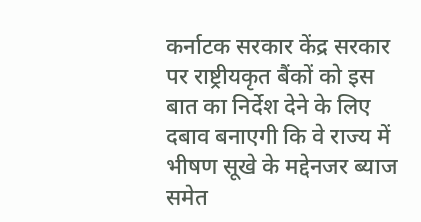कर्नाटक सरकार केंद्र सरकार पर राष्ट्रीयकृत बैंकों को इस बात का निर्देश देने के लिए दबाव बनाएगी कि वे राज्य में भीषण सूखे के मद्देनजर ब्याज समेत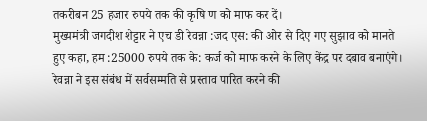तकरीबन 25 हजार रुपये तक की कृषि ण को माफ कर दें।
मुख्यमंत्री जगदीश शेट्टार ने एच डी रेवन्ना :जद एस: की ओर से दिए गए सुझाव को मानते हुए कहा, हम :25000 रुपये तक के: कर्ज को माफ करने के लिए केंद्र पर दबाव बनाएंगे।
रेवन्ना ने इस संबंध में सर्वसम्मति से प्रस्ताव पारित करने की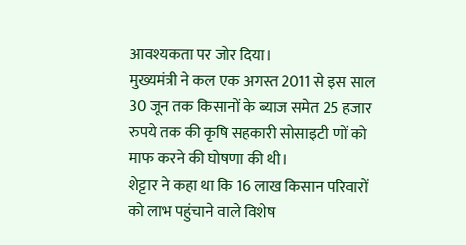आवश्यकता पर जोर दिया।
मुख्यमंत्री ने कल एक अगस्त 2011 से इस साल 30 जून तक किसानों के ब्याज समेत 25 हजार रुपये तक की कृषि सहकारी सोसाइटी णों को माफ करने की घोषणा की थी।
शेट्टार ने कहा था कि 16 लाख किसान परिवारों को लाभ पहुंचाने वाले विशेष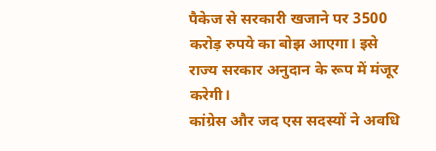पैकेज से सरकारी खजाने पर 3500 करोड़ रुपये का बोझ आएगा। इसे राज्य सरकार अनुदान के रूप में मंजूर करेगी।
कांग्रेस और जद एस सदस्यों ने अवधि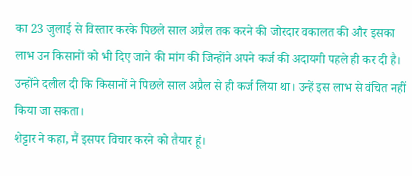का 23 जुलाई से विस्तार करके पिछले साल अप्रैल तक करने की जोरदार वकालत की और इसका लाभ उन किसानों को भी दिए जाने की मांग की जिन्होंने अपने कर्ज की अदायगी पहले ही कर दी है।
उन्होंने दलील दी कि किसानों ने पिछले साल अप्रैल से ही कर्ज लिया था। उन्हें इस लाभ से वंचित नहीं किया जा सकता।
शेट्टार ने कहा, मैं इसपर विचार करने को तैयार हूं।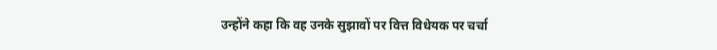उन्होंने कहा कि वह उनके सुझावों पर वित्त विधेयक पर चर्चा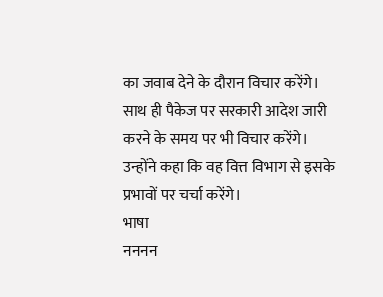का जवाब देने के दौरान विचार करेंगे। साथ ही पैकेज पर सरकारी आदेश जारी करने के समय पर भी विचार करेंगे।
उन्होंने कहा कि वह वित्त विभाग से इसके प्रभावों पर चर्चा करेंगे।
भाषा
नननन